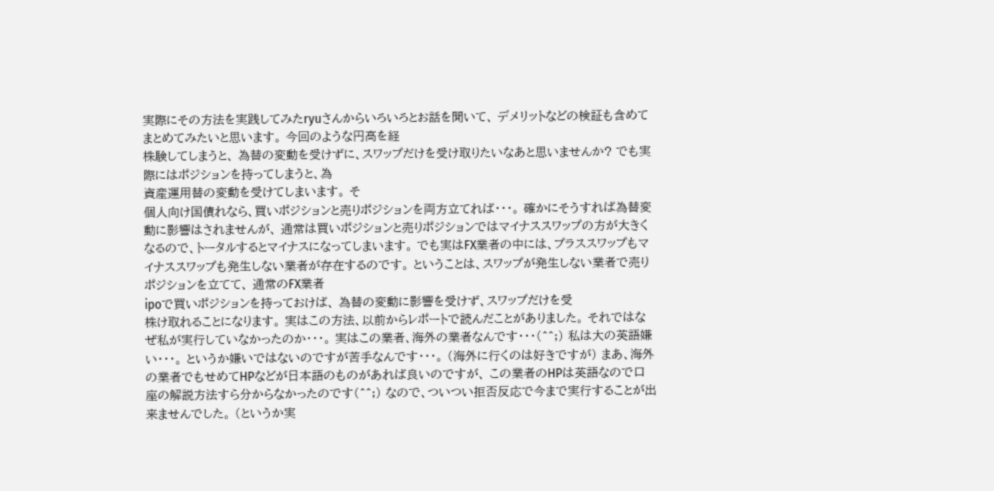実際にその方法を実践してみたryuさんからいろいろとお話を聞いて、 デメリットなどの検証も含めてまとめてみたいと思います。 今回のような円高を経
株験してしまうと、 為替の変動を受けずに、スワップだけを受け取りたいなあと思いませんか? でも実際にはポジションを持ってしまうと、為
資産運用替の変動を受けてしまいます。 そ
個人向け国債れなら、買いポジションと売りポジションを両方立てれば・・・。 確かにそうすれば為替変動に影響はされませんが、 通常は買いポジションと売りポジションではマイナススワップの方が大きくなるので、トータルするとマイナスになってしまいます。 でも実はFX業者の中には、プラススワップもマイナススワップも発生しない業者が存在するのです。 ということは、スワップが発生しない業者で売りポジションを立てて、 通常のFX業者
ipoで買いポジションを持っておけば、 為替の変動に影響を受けず、スワップだけを受
株け取れることになります。 実はこの方法、以前からレポートで読んだことがありました。 それではなぜ私が実行していなかったのか・・・。 実はこの業者、海外の業者なんです・・・(^^;) 私は大の英語嫌い・・・。 というか嫌いではないのですが苦手なんです・・・。 (海外に行くのは好きですが) まあ、海外の業者でもせめてHPなどが日本語のものがあれば良いのですが、 この業者のHPは英語なので口座の解説方法すら分からなかったのです(^^;) なので、ついつい拒否反応で今まで実行することが出来ませんでした。 (というか実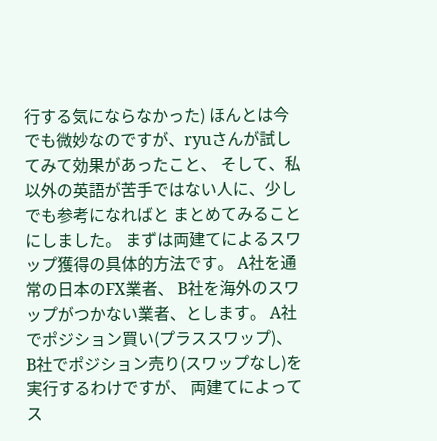行する気にならなかった) ほんとは今でも微妙なのですが、ryuさんが試してみて効果があったこと、 そして、私以外の英語が苦手ではない人に、少しでも参考になればと まとめてみることにしました。 まずは両建てによるスワップ獲得の具体的方法です。 A社を通常の日本のFX業者、 B社を海外のスワップがつかない業者、とします。 A社でポジション買い(プラススワップ)、 B社でポジション売り(スワップなし)を実行するわけですが、 両建てによってス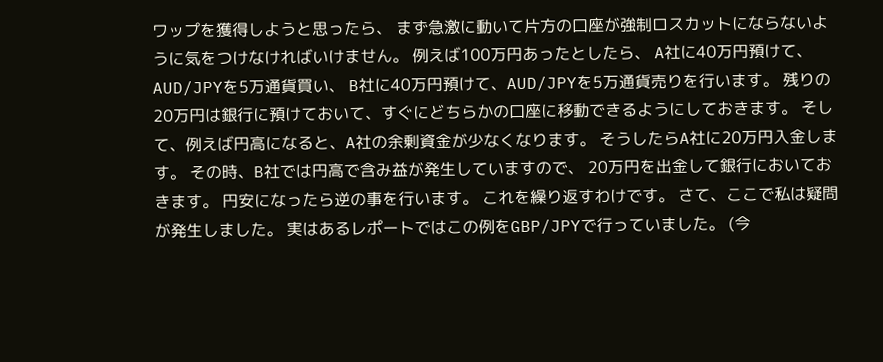ワップを獲得しようと思ったら、 まず急激に動いて片方の口座が強制ロスカットにならないように気をつけなければいけません。 例えば100万円あったとしたら、 A社に40万円預けて、AUD/JPYを5万通貨買い、 B社に40万円預けて、AUD/JPYを5万通貨売りを行います。 残りの20万円は銀行に預けておいて、すぐにどちらかの口座に移動できるようにしておきます。 そして、例えば円高になると、A社の余剰資金が少なくなります。 そうしたらA社に20万円入金します。 その時、B社では円高で含み益が発生していますので、 20万円を出金して銀行においておきます。 円安になったら逆の事を行います。 これを繰り返すわけです。 さて、ここで私は疑問が発生しました。 実はあるレポートではこの例をGBP/JPYで行っていました。 (今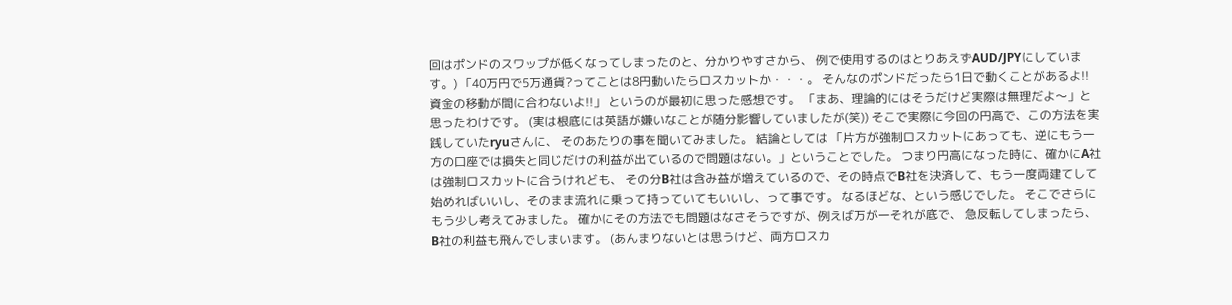回はポンドのスワップが低くなってしまったのと、分かりやすさから、 例で使用するのはとりあえずAUD/JPYにしています。) 「40万円で5万通貨?ってことは8円動いたらロスカットか・・・。 そんなのポンドだったら1日で動くことがあるよ!! 資金の移動が間に合わないよ!!」 というのが最初に思った感想です。 「まあ、理論的にはそうだけど実際は無理だよ〜」と思ったわけです。 (実は根底には英語が嫌いなことが随分影響していましたが(笑)) そこで実際に今回の円高で、この方法を実践していたryuさんに、 そのあたりの事を聞いてみました。 結論としては 「片方が強制ロスカットにあっても、逆にもう一方の口座では損失と同じだけの利益が出ているので問題はない。」ということでした。 つまり円高になった時に、確かにA社は強制ロスカットに合うけれども、 その分B社は含み益が増えているので、その時点でB社を決済して、もう一度両建てして始めればいいし、そのまま流れに乗って持っていてもいいし、って事です。 なるほどな、という感じでした。 そこでさらにもう少し考えてみました。 確かにその方法でも問題はなさそうですが、例えば万が一それが底で、 急反転してしまったら、B社の利益も飛んでしまいます。 (あんまりないとは思うけど、両方ロスカ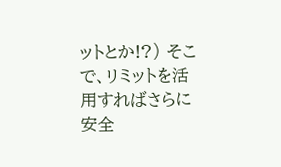ットとか!?) そこで、リミットを活用すればさらに安全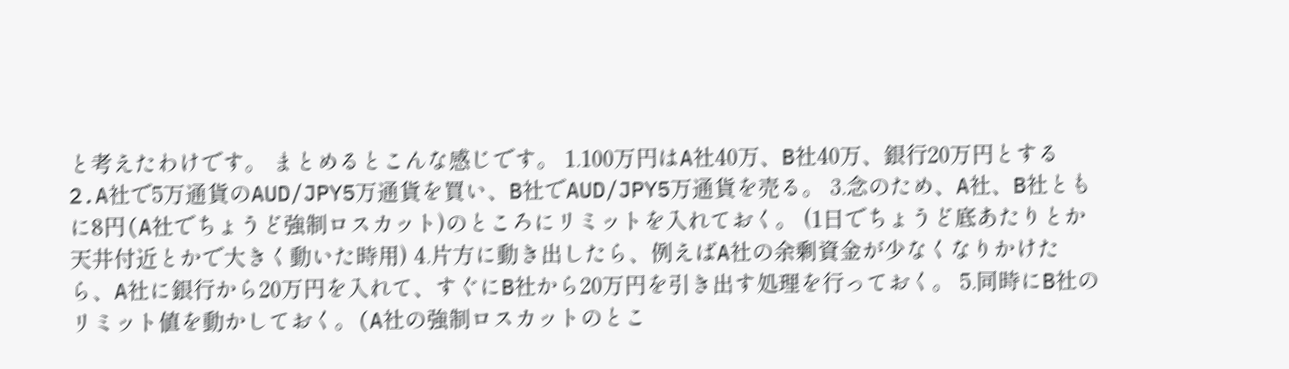と考えたわけです。 まとめるとこんな感じです。 1.100万円はA社40万、B社40万、銀行20万円とする 2.A社で5万通貨のAUD/JPY5万通貨を買い、B社でAUD/JPY5万通貨を売る。 3.念のため、A社、B社ともに8円(A社でちょうど強制ロスカット)のところにリミットを入れておく。 (1日でちょうど底あたりとか天井付近とかで大きく動いた時用) 4.片方に動き出したら、例えばA社の余剰資金が少なくなりかけたら、A社に銀行から20万円を入れて、すぐにB社から20万円を引き出す処理を行っておく。 5.同時にB社のリミット値を動かしておく。(A社の強制ロスカットのとこ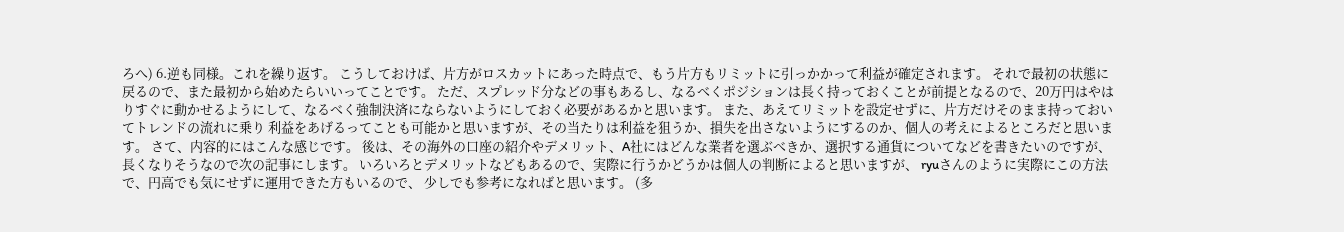ろへ) 6.逆も同様。これを繰り返す。 こうしておけば、片方がロスカットにあった時点で、もう片方もリミットに引っかかって利益が確定されます。 それで最初の状態に戻るので、また最初から始めたらいいってことです。 ただ、スプレッド分などの事もあるし、なるべくポジションは長く持っておくことが前提となるので、20万円はやはりすぐに動かせるようにして、なるべく強制決済にならないようにしておく必要があるかと思います。 また、あえてリミットを設定せずに、片方だけそのまま持っておいてトレンドの流れに乗り 利益をあげるってことも可能かと思いますが、その当たりは利益を狙うか、損失を出さないようにするのか、個人の考えによるところだと思います。 さて、内容的にはこんな感じです。 後は、その海外の口座の紹介やデメリット、A社にはどんな業者を選ぶべきか、選択する通貨についてなどを書きたいのですが、長くなりそうなので次の記事にします。 いろいろとデメリットなどもあるので、実際に行うかどうかは個人の判断によると思いますが、 ryuさんのように実際にこの方法で、円高でも気にせずに運用できた方もいるので、 少しでも参考になればと思います。 (多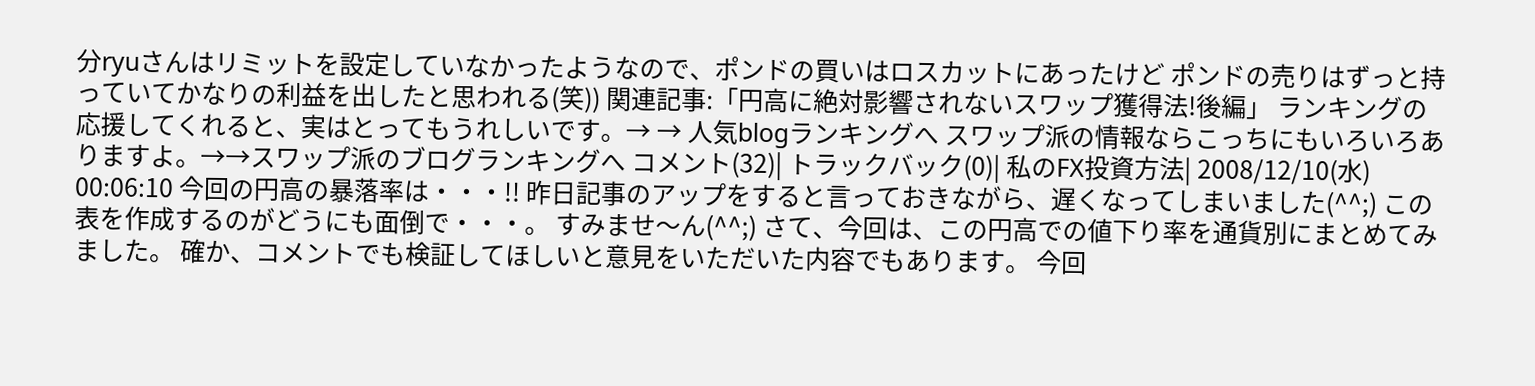分ryuさんはリミットを設定していなかったようなので、ポンドの買いはロスカットにあったけど ポンドの売りはずっと持っていてかなりの利益を出したと思われる(笑)) 関連記事:「円高に絶対影響されないスワップ獲得法!後編」 ランキングの応援してくれると、実はとってもうれしいです。→ → 人気blogランキングへ スワップ派の情報ならこっちにもいろいろありますよ。→→スワップ派のブログランキングへ コメント(32)| トラックバック(0)| 私のFX投資方法| 2008/12/10(水) 00:06:10 今回の円高の暴落率は・・・!! 昨日記事のアップをすると言っておきながら、遅くなってしまいました(^^;) この表を作成するのがどうにも面倒で・・・。 すみませ〜ん(^^;) さて、今回は、この円高での値下り率を通貨別にまとめてみました。 確か、コメントでも検証してほしいと意見をいただいた内容でもあります。 今回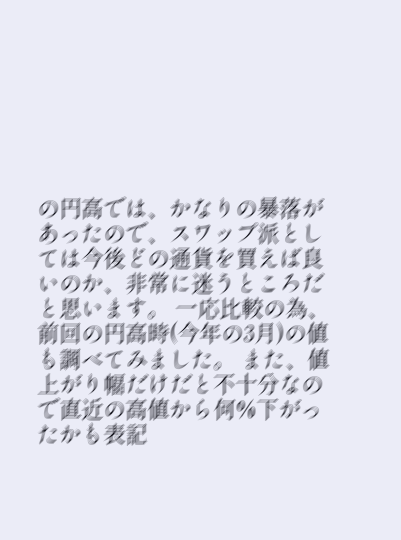の円高では、かなりの暴落があったので、スワップ派としては今後どの通貨を買えば良いのか、非常に迷うところだと思います。 一応比較の為、前回の円高時(今年の3月)の値も調べてみました。 また、値上がり幅だけだと不十分なので直近の高値から何%下がったかも表記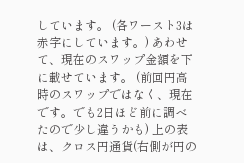しています。 (各ワースト3は赤字にしています。) あわせて、現在のスワップ金額を下に載せています。 (前回円高時のスワップではなく、現在です。でも2日ほど前に調べたので少し違うかも) 上の表は、クロス円通貨(右側が円の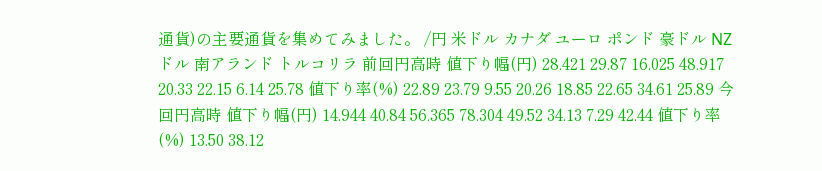通貨)の主要通貨を集めてみました。 /円 米ドル カナダ ユーロ ポンド 豪ドル NZドル 南アランド トルコリラ 前回円高時 値下り幅(円) 28.421 29.87 16.025 48.917 20.33 22.15 6.14 25.78 値下り率(%) 22.89 23.79 9.55 20.26 18.85 22.65 34.61 25.89 今回円高時 値下り幅(円) 14.944 40.84 56.365 78.304 49.52 34.13 7.29 42.44 値下り率(%) 13.50 38.12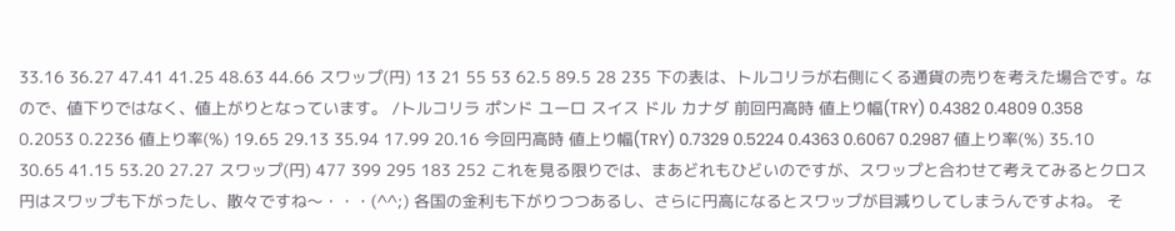33.16 36.27 47.41 41.25 48.63 44.66 スワップ(円) 13 21 55 53 62.5 89.5 28 235 下の表は、トルコリラが右側にくる通貨の売りを考えた場合です。なので、値下りではなく、値上がりとなっています。 /トルコリラ ポンド ユーロ スイス ドル カナダ 前回円高時 値上り幅(TRY) 0.4382 0.4809 0.358 0.2053 0.2236 値上り率(%) 19.65 29.13 35.94 17.99 20.16 今回円高時 値上り幅(TRY) 0.7329 0.5224 0.4363 0.6067 0.2987 値上り率(%) 35.10 30.65 41.15 53.20 27.27 スワップ(円) 477 399 295 183 252 これを見る限りでは、まあどれもひどいのですが、スワップと合わせて考えてみるとクロス円はスワップも下がったし、散々ですね〜・・・(^^;) 各国の金利も下がりつつあるし、さらに円高になるとスワップが目減りしてしまうんですよね。 そ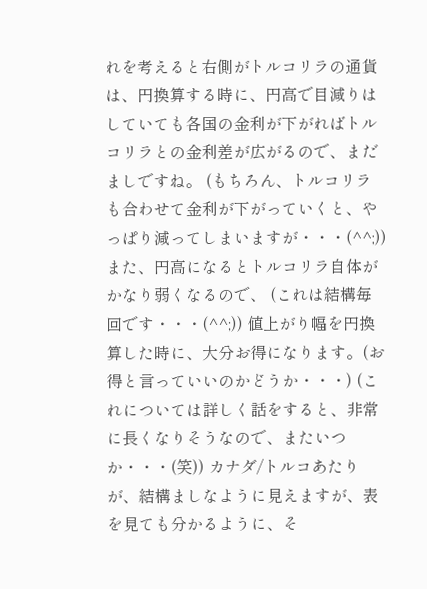れを考えると右側がトルコリラの通貨は、円換算する時に、円高で目減りはしていても各国の金利が下がればトルコリラとの金利差が広がるので、まだましですね。 (もちろん、トルコリラも合わせて金利が下がっていくと、やっぱり減ってしまいますが・・・(^^;)) また、円高になるとトルコリラ自体がかなり弱くなるので、 (これは結構毎回です・・・(^^;)) 値上がり幅を円換算した時に、大分お得になります。(お得と言っていいのかどうか・・・) (これについては詳しく話をすると、非常に長くなりそうなので、またいつか・・・(笑)) カナダ/トルコあたりが、結構ましなように見えますが、表を見ても分かるように、そ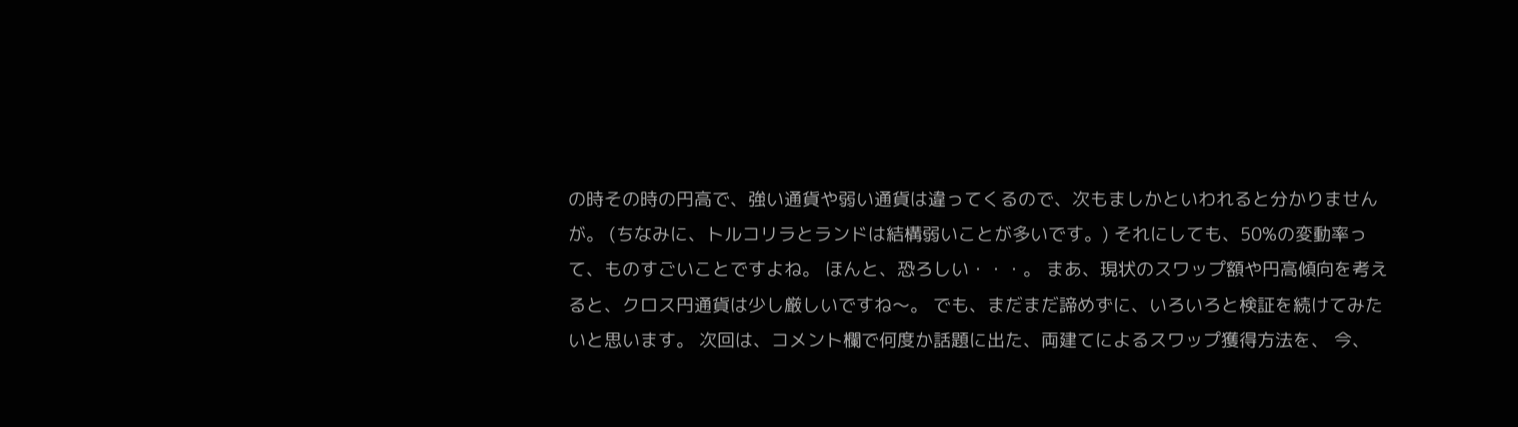の時その時の円高で、強い通貨や弱い通貨は違ってくるので、次もましかといわれると分かりませんが。 (ちなみに、トルコリラとランドは結構弱いことが多いです。) それにしても、50%の変動率って、ものすごいことですよね。 ほんと、恐ろしい・・・。 まあ、現状のスワップ額や円高傾向を考えると、クロス円通貨は少し厳しいですね〜。 でも、まだまだ諦めずに、いろいろと検証を続けてみたいと思います。 次回は、コメント欄で何度か話題に出た、両建てによるスワップ獲得方法を、 今、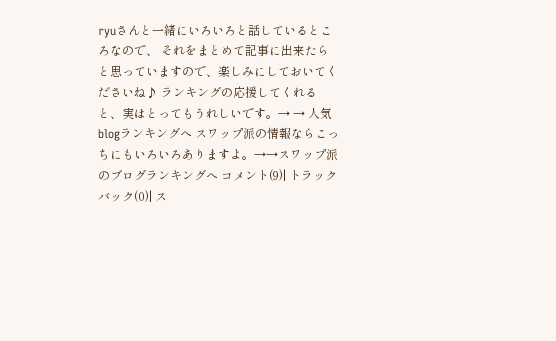ryuさんと一緒にいろいろと話しているところなので、 それをまとめて記事に出来たらと思っていますので、楽しみにしておいてくださいね♪ ランキングの応援してくれると、実はとってもうれしいです。→ → 人気blogランキングへ スワップ派の情報ならこっちにもいろいろありますよ。→→スワップ派のブログランキングへ コメント(9)| トラックバック(0)| ス